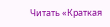Читать «Краткая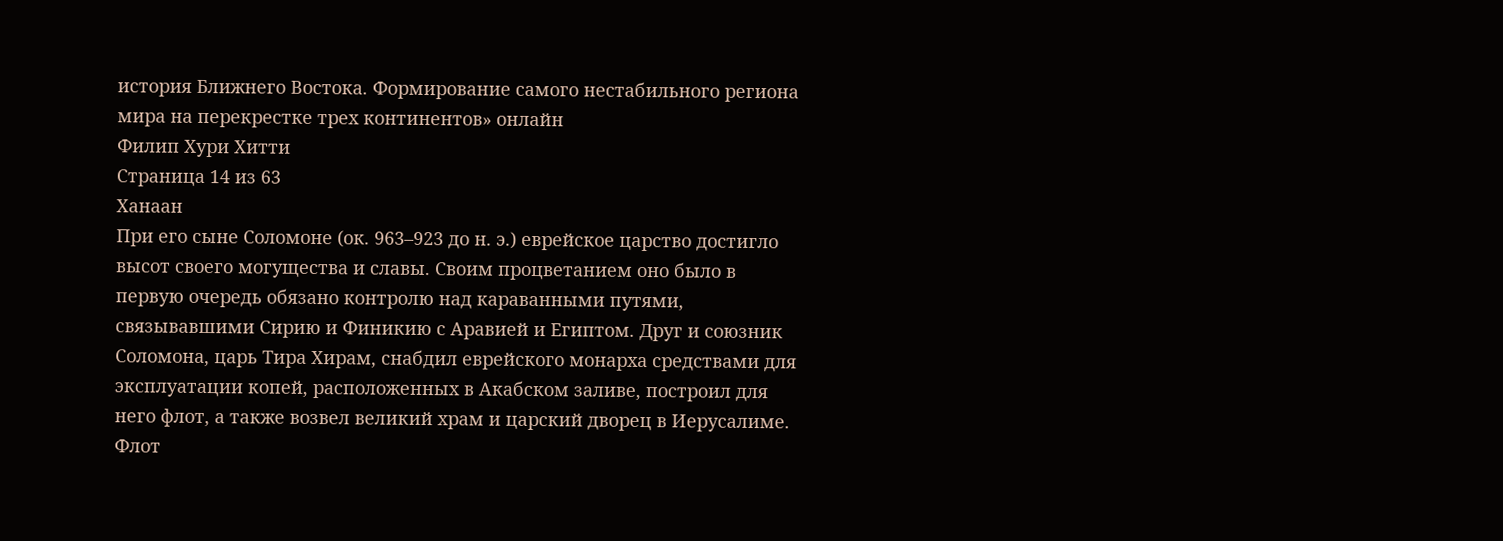история Ближнего Востока. Формирование самого нестабильного региона мира на перекрестке трех континентов» онлайн
Филип Хури Хитти
Страница 14 из 63
Ханаан
При его сыне Соломоне (ок. 963–923 до н. э.) еврейское царство достигло высот своего могущества и славы. Своим процветанием оно было в первую очередь обязано контролю над караванными путями, связывавшими Сирию и Финикию с Аравией и Египтом. Друг и союзник Соломона, царь Тира Хирам, снабдил еврейского монарха средствами для эксплуатации копей, расположенных в Акабском заливе, построил для него флот, а также возвел великий храм и царский дворец в Иерусалиме. Флот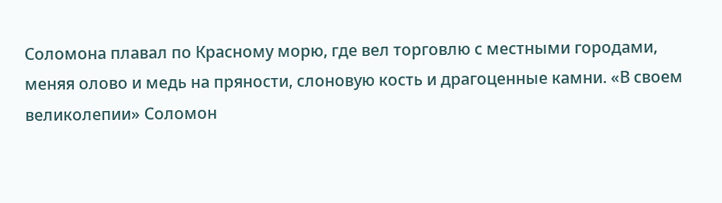Соломона плавал по Красному морю, где вел торговлю с местными городами, меняя олово и медь на пряности, слоновую кость и драгоценные камни. «В своем великолепии» Соломон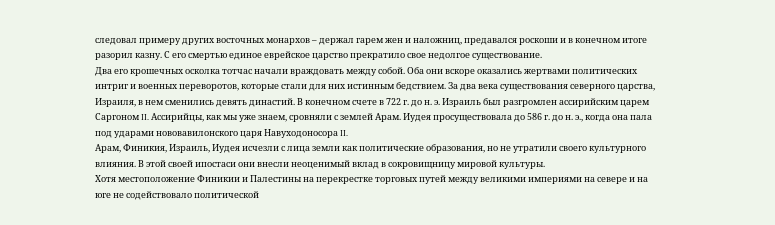следовал примеру других восточных монархов – держал гарем жен и наложниц, предавался роскоши и в конечном итоге разорил казну. С его смертью единое еврейское царство прекратило свое недолгое существование.
Два его крошечных осколка тотчас начали враждовать между собой. Оба они вскоре оказались жертвами политических интриг и военных переворотов, которые стали для них истинным бедствием. За два века существования северного царства, Израиля, в нем сменились девять династий. В конечном счете в 722 г. до н. э. Израиль был разгромлен ассирийским царем Саргоном II. Ассирийцы, как мы уже знаем, сровняли с землей Арам. Иудея просуществовала до 586 г. до н. э., когда она пала под ударами нововавилонского царя Навуходоносора II.
Арам, Финикия, Израиль, Иудея исчезли с лица земли как политические образования, но не утратили своего культурного влияния. В этой своей ипостаси они внесли неоценимый вклад в сокровищницу мировой культуры.
Хотя местоположение Финикии и Палестины на перекрестке торговых путей между великими империями на севере и на юге не содействовало политической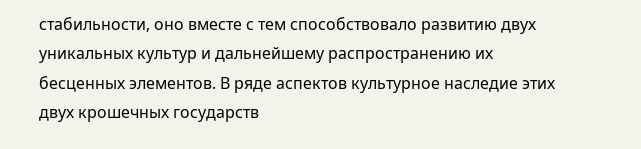стабильности, оно вместе с тем способствовало развитию двух уникальных культур и дальнейшему распространению их бесценных элементов. В ряде аспектов культурное наследие этих двух крошечных государств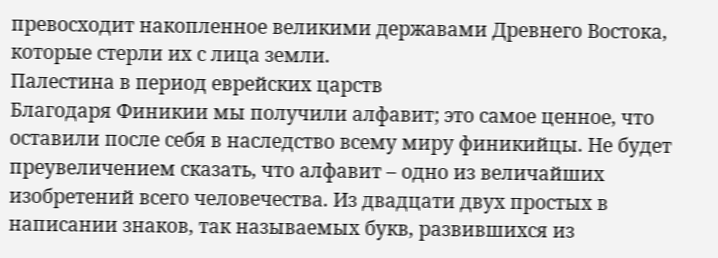превосходит накопленное великими державами Древнего Востока, которые стерли их с лица земли.
Палестина в период еврейских царств
Благодаря Финикии мы получили алфавит; это самое ценное, что оставили после себя в наследство всему миру финикийцы. Не будет преувеличением сказать, что алфавит – одно из величайших изобретений всего человечества. Из двадцати двух простых в написании знаков, так называемых букв, развившихся из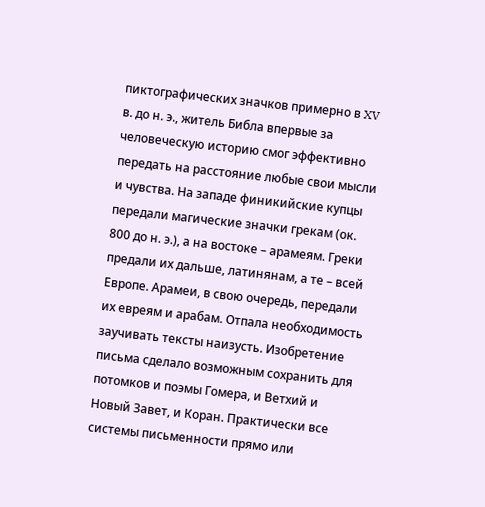пиктографических значков примерно в XV в. до н. э., житель Библа впервые за человеческую историю смог эффективно передать на расстояние любые свои мысли и чувства. На западе финикийские купцы передали магические значки грекам (ок. 800 до н. э.), а на востоке – арамеям. Греки предали их дальше, латинянам, а те – всей Европе. Арамеи, в свою очередь, передали их евреям и арабам. Отпала необходимость заучивать тексты наизусть. Изобретение письма сделало возможным сохранить для потомков и поэмы Гомера, и Ветхий и Новый Завет, и Коран. Практически все системы письменности прямо или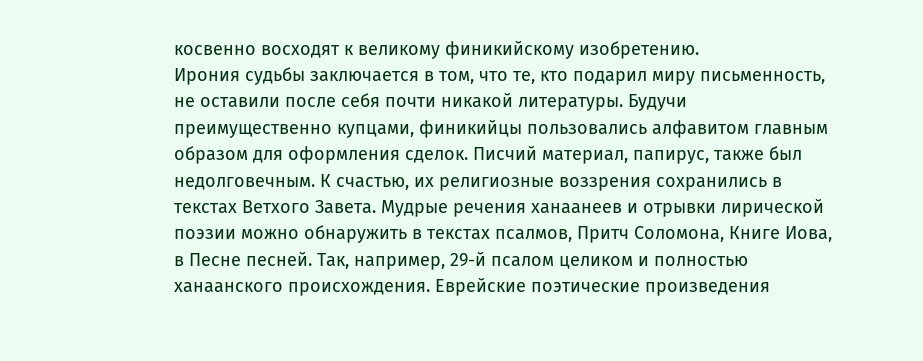косвенно восходят к великому финикийскому изобретению.
Ирония судьбы заключается в том, что те, кто подарил миру письменность, не оставили после себя почти никакой литературы. Будучи преимущественно купцами, финикийцы пользовались алфавитом главным образом для оформления сделок. Писчий материал, папирус, также был недолговечным. К счастью, их религиозные воззрения сохранились в текстах Ветхого Завета. Мудрые речения ханаанеев и отрывки лирической поэзии можно обнаружить в текстах псалмов, Притч Соломона, Книге Иова, в Песне песней. Так, например, 29-й псалом целиком и полностью ханаанского происхождения. Еврейские поэтические произведения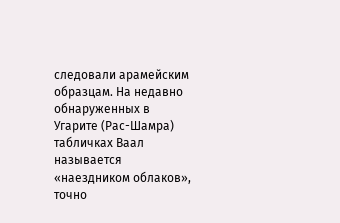следовали арамейским образцам. На недавно обнаруженных в Угарите (Рас-Шамра) табличках Ваал называется «наездником облаков», точно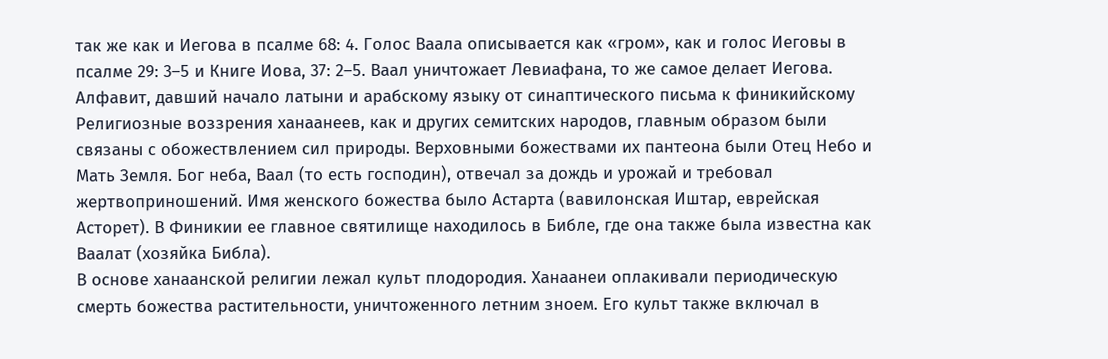так же как и Иегова в псалме 68: 4. Голос Ваала описывается как «гром», как и голос Иеговы в псалме 29: 3–5 и Книге Иова, 37: 2–5. Ваал уничтожает Левиафана, то же самое делает Иегова.
Алфавит, давший начало латыни и арабскому языку от синаптического письма к финикийскому
Религиозные воззрения ханаанеев, как и других семитских народов, главным образом были связаны с обожествлением сил природы. Верховными божествами их пантеона были Отец Небо и Мать Земля. Бог неба, Ваал (то есть господин), отвечал за дождь и урожай и требовал жертвоприношений. Имя женского божества было Астарта (вавилонская Иштар, еврейская Асторет). В Финикии ее главное святилище находилось в Библе, где она также была известна как Ваалат (хозяйка Библа).
В основе ханаанской религии лежал культ плодородия. Ханаанеи оплакивали периодическую смерть божества растительности, уничтоженного летним зноем. Его культ также включал в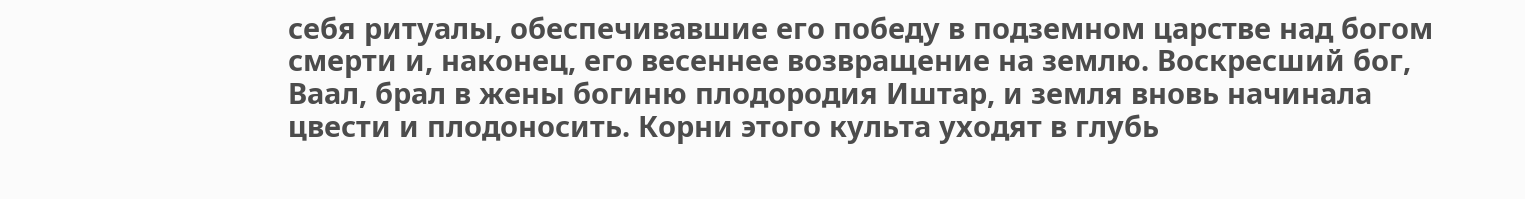себя ритуалы, обеспечивавшие его победу в подземном царстве над богом смерти и, наконец, его весеннее возвращение на землю. Воскресший бог, Ваал, брал в жены богиню плодородия Иштар, и земля вновь начинала цвести и плодоносить. Корни этого культа уходят в глубь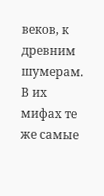веков, к древним шумерам. В их мифах те же самые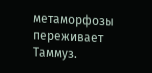метаморфозы переживает Таммуз.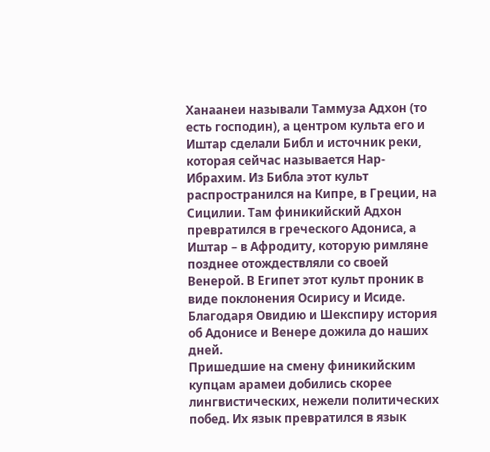Ханаанеи называли Таммуза Адхон (то есть господин), а центром культа его и Иштар сделали Библ и источник реки, которая сейчас называется Нар-Ибрахим. Из Библа этот культ распространился на Кипре, в Греции, на Сицилии. Там финикийский Адхон превратился в греческого Адониса, а Иштар – в Афродиту, которую римляне позднее отождествляли со своей Венерой. В Египет этот культ проник в виде поклонения Осирису и Исиде. Благодаря Овидию и Шекспиру история об Адонисе и Венере дожила до наших дней.
Пришедшие на смену финикийским купцам арамеи добились скорее лингвистических, нежели политических побед. Их язык превратился в язык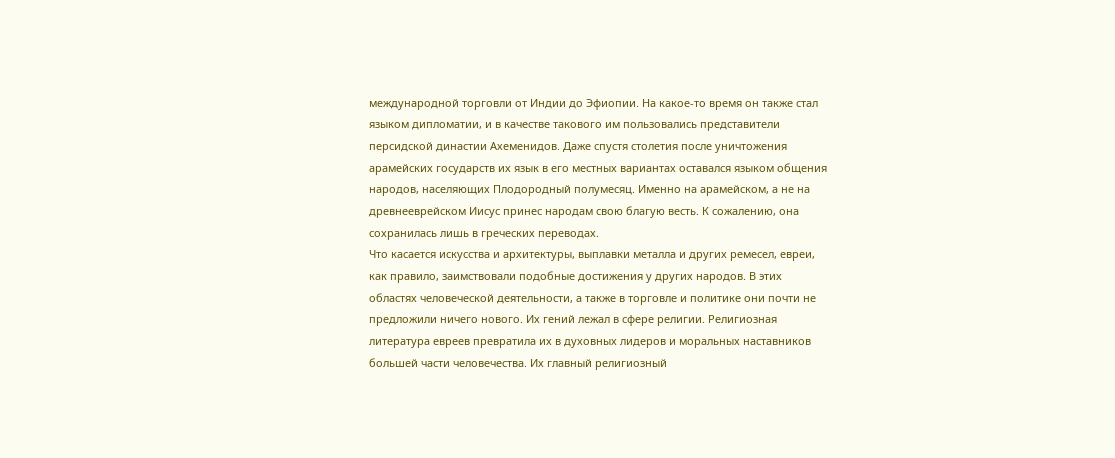международной торговли от Индии до Эфиопии. На какое-то время он также стал языком дипломатии, и в качестве такового им пользовались представители персидской династии Ахеменидов. Даже спустя столетия после уничтожения арамейских государств их язык в его местных вариантах оставался языком общения народов, населяющих Плодородный полумесяц. Именно на арамейском, а не на древнееврейском Иисус принес народам свою благую весть. К сожалению, она сохранилась лишь в греческих переводах.
Что касается искусства и архитектуры, выплавки металла и других ремесел, евреи, как правило, заимствовали подобные достижения у других народов. В этих областях человеческой деятельности, а также в торговле и политике они почти не предложили ничего нового. Их гений лежал в сфере религии. Религиозная литература евреев превратила их в духовных лидеров и моральных наставников большей части человечества. Их главный религиозный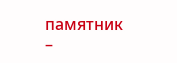памятник –